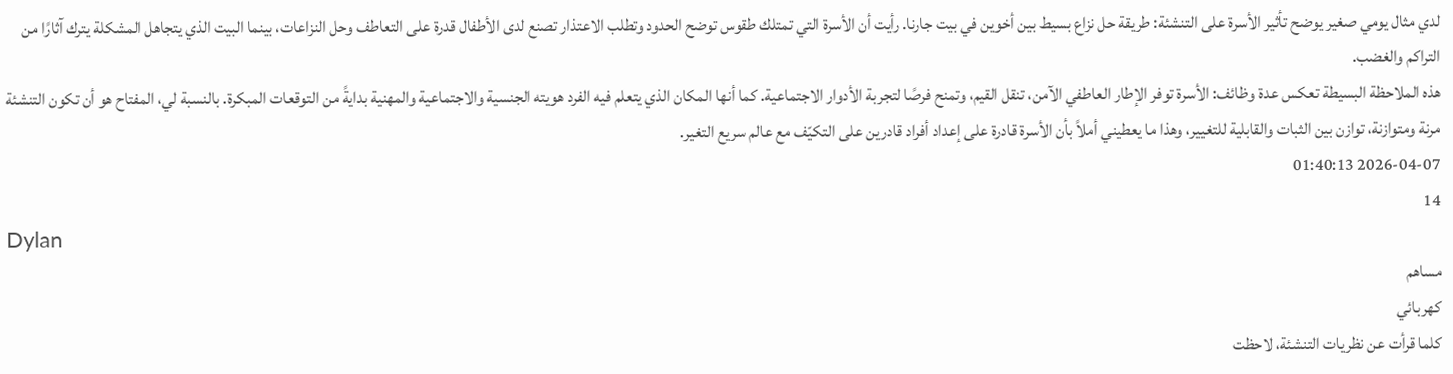لدي مثال يومي صغير يوضح تأثير الأسرة على التنشئة: طريقة حل نزاع بسيط بين أخوين في بيت جارنا. رأيت أن الأسرة التي تمتلك طقوس توضح الحدود وتطلب الاعتذار تصنع لدى الأطفال قدرة على التعاطف وحل النزاعات، بينما البيت الذي يتجاهل المشكلة يترك آثارًا من التراكم والغضب.
هذه الملاحظة البسيطة تعكس عدة وظائف: الأسرة توفر الإطار العاطفي الآمن، تنقل القيم، وتمنح فرصًا لتجربة الأدوار الاجتماعية. كما أنها المكان الذي يتعلم فيه الفرد هويته الجنسية والاجتماعية والمهنية بدايةً من التوقعات المبكرة. بالنسبة لي، المفتاح هو أن تكون التنشئة مرنة ومتوازنة، توازن بين الثبات والقابلية للتغيير، وهذا ما يعطيني أملاً بأن الأسرة قادرة على إعداد أفراد قادرين على التكيّف مع عالم سريع التغير.
2026-04-07 01:40:13
14
Dylan
مساهم
كهربائي
كلما قرأت عن نظريات التنشئة، لاحظت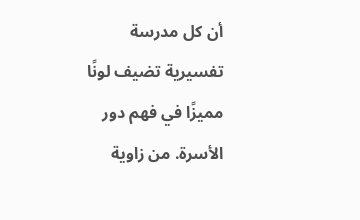أن كل مدرسة تفسيرية تضيف لونًا مميزًا في فهم دور الأسرة. من زاوية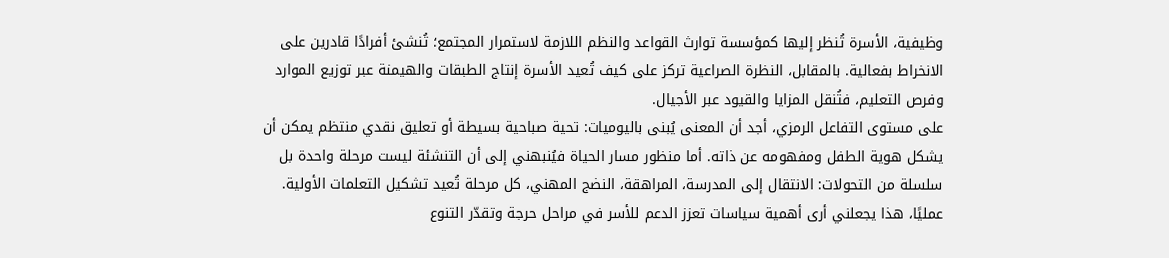وظيفية، الأسرة تُنظر إليها كمؤسسة توارث القواعد والنظم اللازمة لاستمرار المجتمع؛ تُنشئ أفرادًا قادرين على الانخراط بفعالية. بالمقابل، النظرة الصراعية تركز على كيف تُعيد الأسرة إنتاج الطبقات والهيمنة عبر توزيع الموارد وفرص التعليم، فتُنقل المزايا والقيود عبر الأجيال.
على مستوى التفاعل الرمزي، أجد أن المعنى يُبنى باليوميات: تحية صباحية بسيطة أو تعليق نقدي منتظم يمكن أن يشكل هوية الطفل ومفهومه عن ذاته. أما منظور مسار الحياة فيُنبهني إلى أن التنشئة ليست مرحلة واحدة بل سلسلة من التحولات: الانتقال إلى المدرسة، المراهقة، النضج المهني، كل مرحلة تُعيد تشكيل التعلمات الأولية. عمليًا، هذا يجعلني أرى أهمية سياسات تعزز الدعم للأسر في مراحل حرجة وتقدّر التنوع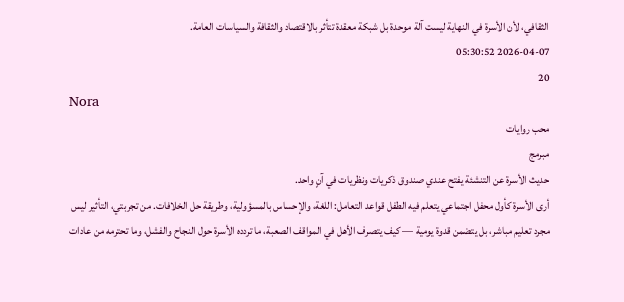الثقافي، لأن الأسرة في النهاية ليست آلة موحدة بل شبكة معقدة تتأثر بالاقتصاد والثقافة والسياسات العامة.
2026-04-07 05:30:52
20
Nora
محب روايات
مبرمج
حديث الأسرة عن التنشئة يفتح عندي صندوق ذكريات ونظريات في آنٍ واحد.
أرى الأسرة كأول محفل اجتماعي يتعلم فيه الطفل قواعد التعامل: اللغة، والإحساس بالمسؤولية، وطريقة حل الخلافات. من تجربتي، التأثير ليس مجرد تعليم مباشر، بل يتضمن قدوة يومية — كيف يتصرف الأهل في المواقف الصعبة، ما تردده الأسرة حول النجاح والفشل، وما تحترمه من عادات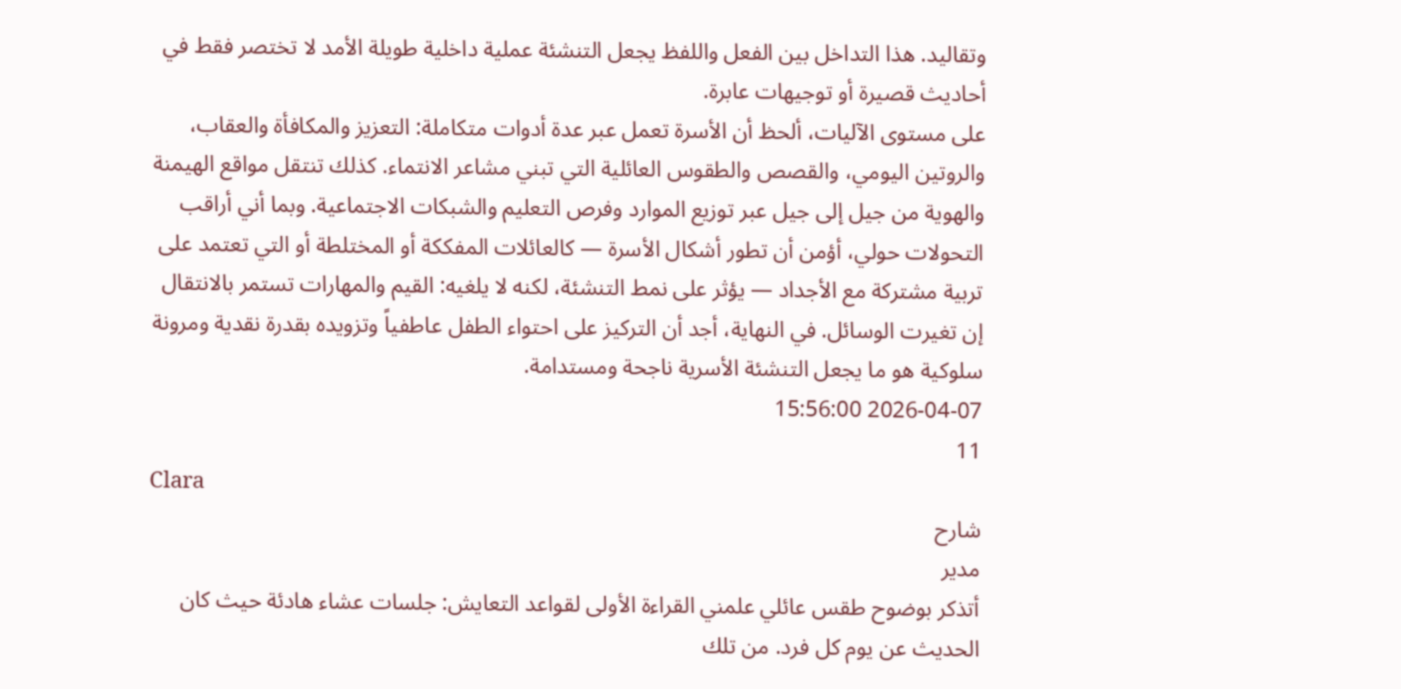وتقاليد. هذا التداخل بين الفعل واللفظ يجعل التنشئة عملية داخلية طويلة الأمد لا تختصر فقط في أحاديث قصيرة أو توجيهات عابرة.
على مستوى الآليات، ألحظ أن الأسرة تعمل عبر عدة أدوات متكاملة: التعزيز والمكافأة والعقاب، والروتين اليومي، والقصص والطقوس العائلية التي تبني مشاعر الانتماء. كذلك تنتقل مواقع الهيمنة والهوية من جيل إلى جيل عبر توزيع الموارد وفرص التعليم والشبكات الاجتماعية. وبما أني أراقب التحولات حولي، أؤمن أن تطور أشكال الأسرة — كالعائلات المفككة أو المختلطة أو التي تعتمد على تربية مشتركة مع الأجداد — يؤثر على نمط التنشئة، لكنه لا يلغيه: القيم والمهارات تستمر بالانتقال إن تغيرت الوسائل. في النهاية، أجد أن التركيز على احتواء الطفل عاطفياً وتزويده بقدرة نقدية ومرونة سلوكية هو ما يجعل التنشئة الأسرية ناجحة ومستدامة.
2026-04-07 15:56:00
11
Clara
شارح
مدير
أتذكر بوضوح طقس عائلي علمني القراءة الأولى لقواعد التعايش: جلسات عشاء هادئة حيث كان الحديث عن يوم كل فرد. من تلك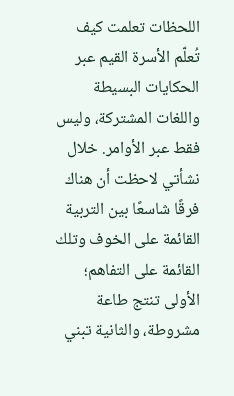اللحظات تعلمت كيف تُعلّم الأسرة القيم عبر الحكايات البسيطة واللغات المشتركة، وليس فقط عبر الأوامر. خلال نشأتي لاحظت أن هناك فرقًا شاسعًا بين التربية القائمة على الخوف وتلك القائمة على التفاهم؛ الأولى تنتج طاعة مشروطة، والثانية تبني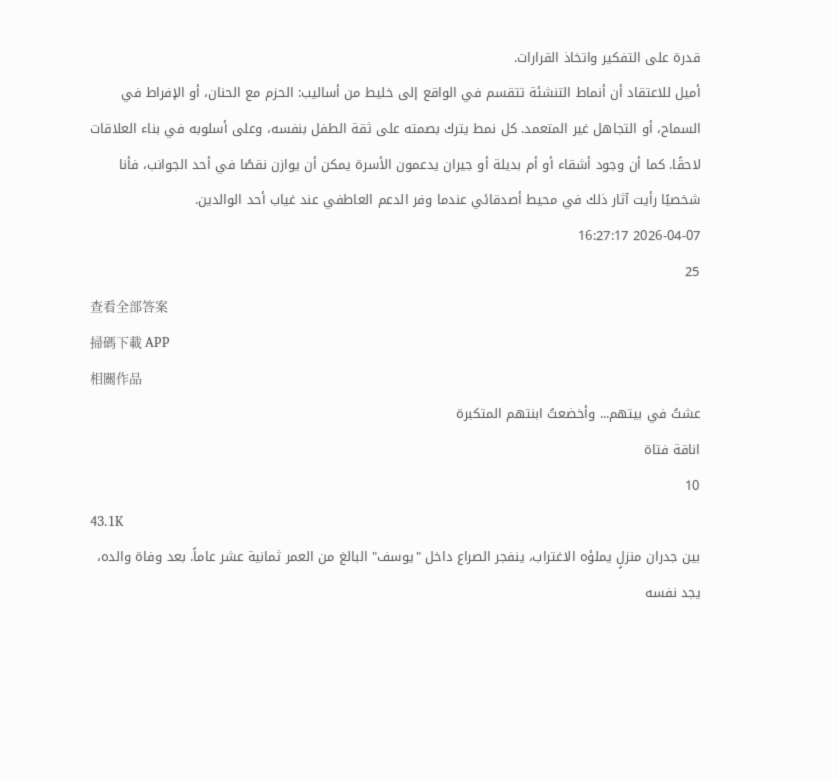قدرة على التفكير واتخاذ القرارات.
أميل للاعتقاد أن أنماط التنشئة تتقسم في الواقع إلى خليط من أساليب: الحزم مع الحنان، أو الإفراط في السماح، أو التجاهل غير المتعمد. كل نمط يترك بصمته على ثقة الطفل بنفسه، وعلى أسلوبه في بناء العلاقات لاحقًا. كما أن وجود أشقاء أو أم بديلة أو جيران يدعمون الأسرة يمكن أن يوازن نقصًا في أحد الجوانب، فأنا شخصيًا رأيت آثار ذلك في محيط أصدقائي عندما وفر الدعم العاطفي عند غياب أحد الوالدين.
2026-04-07 16:27:17
25
查看全部答案
掃碼下載 APP
相關作品
عشتُ في بيتهم... وأخضعتُ ابنتهم المتكبرة
اناقة فتاة
10
43.1K
بين جدران منزلٍ يملؤه الاغتراب، ينفجر الصراع داخل "يوسف" البالغ من العمر ثمانية عشر عاماً. بعد وفاة والده، يجد نفسه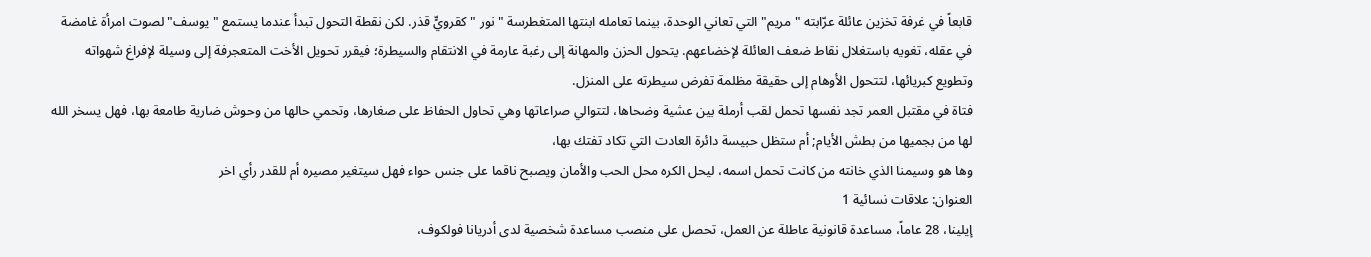قابعاً في غرفة تخزين عائلة عرّابته "مريم" التي تعاني الوحدة، بينما تعامله ابنتها المتغطرسة "نور " كقرويٍّ قذر. لكن نقطة التحول تبدأ عندما يستمع "يوسف" لصوت امرأة غامضة في عقله، تغويه باستغلال نقاط ضعف العائلة لإخضاعهم. يتحول الحزن والمهانة إلى رغبة عارمة في الانتقام والسيطرة؛ فيقرر تحويل الأخت المتعجرفة إلى وسيلة لإفراغ شهواته وتطويع كبريائها، لتتحول الأوهام إلى حقيقة مظلمة تفرض سيطرته على المنزل.
فتاة في مقتبل العمر تجد نفسها تحمل لقب أرملة بين عشية وضحاها، لتتوالي صراعاتها وهي تحاول الحفاظ على صغارها، وتحمي حالها من وحوش ضارية طامعة بها، فهل يسخر الله لها من بجميها من بطش الأيام; أم ستظل حبيسة دائرة العادت التي تكاد تفتك بها،
وها هو وسيمنا الذي خانته من كانت تحمل اسمه، ليحل الكره محل الحب والأمان ويصبح ناقما على جنس حواء فهل سيتغير مصيره أم للقدر رأي اخر
العنوان: علاقات نسائية 1
إيلينا، 28 عاماً، مساعدة قانونية عاطلة عن العمل، تحصل على منصب مساعدة شخصية لدى أدريانا فولكوف،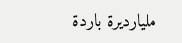مليارديرة باردة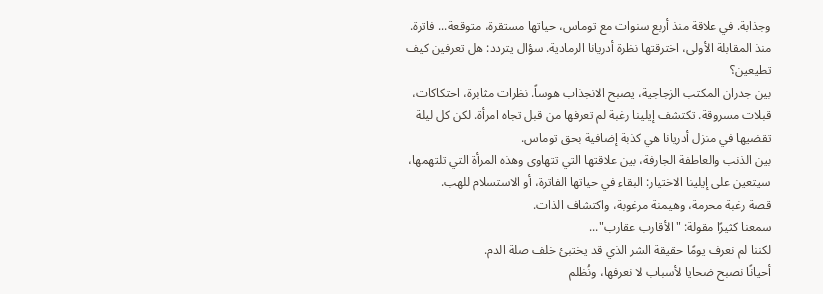وجذابة. في علاقة منذ أربع سنوات مع توماس، حياتها مستقرة، متوقعة... فاترة.
منذ المقابلة الأولى، اخترقتها نظرة أدريانا الرمادية. سؤال يتردد: هل تعرفين كيف تطيعين؟
بين جدران المكتب الزجاجية، يصبح الانجذاب هوساً. نظرات مثابرة، احتكاكات، قبلات مسروقة. تكتشف إيلينا رغبة لم تعرفها من قبل تجاه امرأة. لكن كل ليلة تقضيها في منزل أدريانا هي كذبة إضافية بحق توماس.
بين الذنب والعاطفة الجارفة، بين علاقتها التي تتهاوى وهذه المرأة التي تلتهمها، سيتعين على إيلينا الاختيار: البقاء في حياتها الفاترة، أو الاستسلام للهب.
قصة رغبة محرمة، وهيمنة مرغوبة، واكتشاف الذات.
سمعنا كثيرًا مقولة: "الأقارب عقارب"...
لكننا لم نعرف يومًا حقيقة الشر الذي قد يختبئ خلف صلة الدم.
أحيانًا نصبح ضحايا لأسباب لا نعرفها، ونُظلم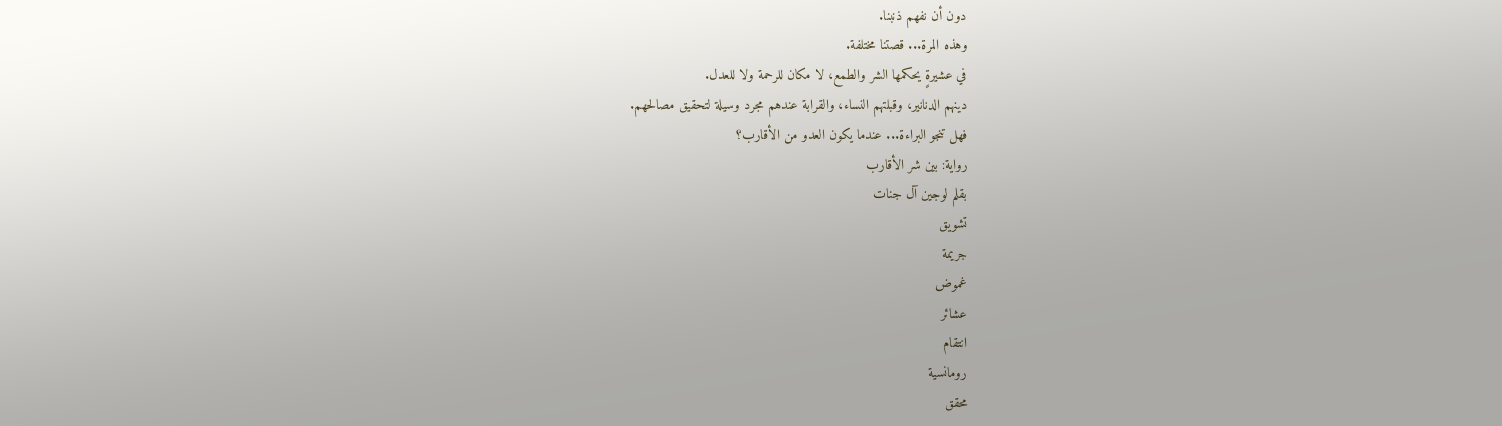دون أن نفهم ذنبنا.
وهذه المرة... قصتنا مختلفة.
في عشيرةٍ يحكمها الشر والطمع، لا مكان للرحمة ولا للعدل.
دينهم الدنانير، وقبلتهم النساء، والقرابة عندهم مجرد وسيلة لتحقيق مصالحهم.
فهل تنجو البراءة... عندما يكون العدو من الأقارب؟
رواية: بين شر الأقارب
بقلم لوجين آل جنات
تشويق
جريمة
غموض
عشائر
انتقام
رومانسية
محقق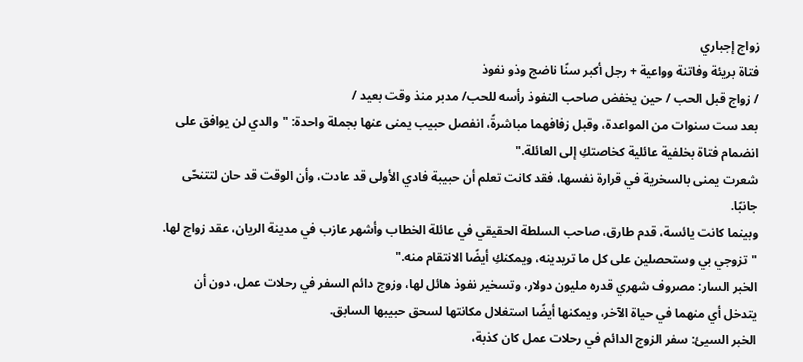زواج إجباري
فتاة بريئة وفاتنة وواعية + رجل أكبر سنًا ناضج وذو نفوذ
/ زواج قبل الحب / حين يخفض صاحب النفوذ رأسه للحب/ مدبر منذ وقت بعيد /
بعد ست سنوات من المواعدة، وقبل زفافهما مباشرةً، انفصل حبيب يمنى عنها بجملة واحدة: "والدي لن يوافق على انضمام فتاة بخلفية عائلية كخاصتكِ إلى العائلة."
شعرت يمنى بالسخرية في قرارة نفسها، فقد كانت تعلم أن حبيبة فادي الأولى قد عادت، وأن الوقت قد حان لتتنحّى جانبًا.
وبينما كانت يائسة، قدم طارق، صاحب السلطة الحقيقي في عائلة الخطاب وأشهر عازب في مدينة الريان، عقد زواج لها.
"تزوجي بي وستحصلين على كل ما تريدينه، ويمكنكِ أيضًا الانتقام منه."
الخبر السار: مصروف شهري قدره مليون دولار، وتسخير نفوذ هائل لها، وزوج دائم السفر في رحلات عمل، دون أن يتدخل أي منهما في حياة الآخر، ويمكنها أيضًا استغلال مكانتها لسحق حبيبها السابق.
الخبر السيئ: سفر الزوج الدائم في رحلات عمل كان كذبة،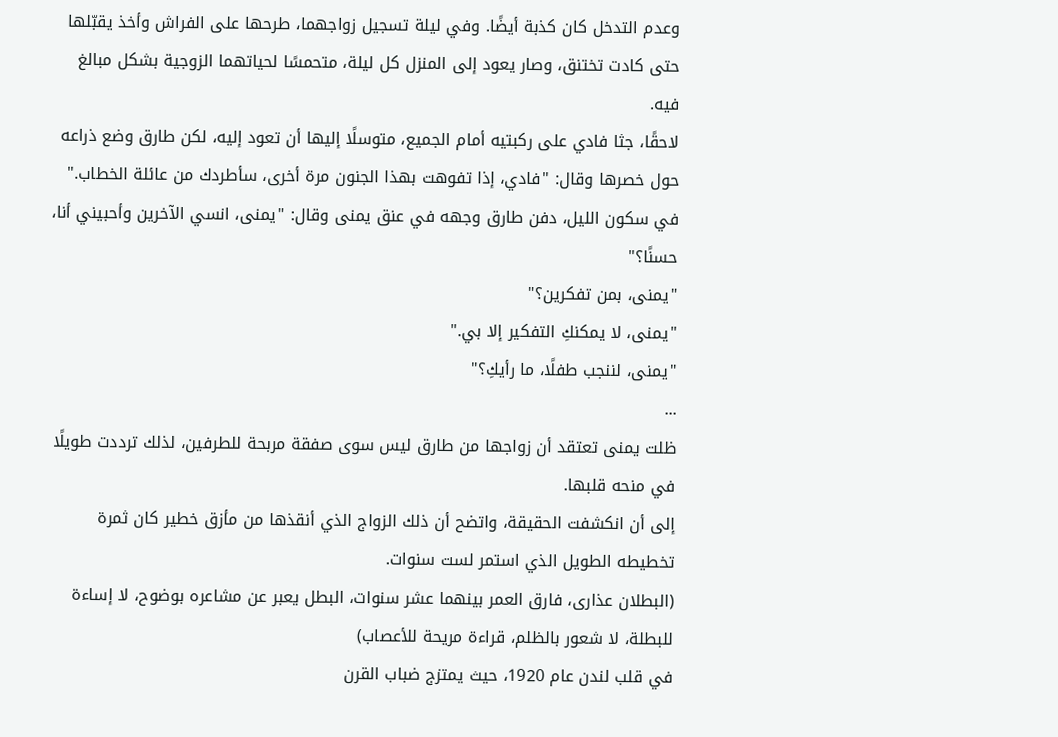وعدم التدخل كان كذبة أيضًا. وفي ليلة تسجيل زواجهما، طرحها على الفراش وأخذ يقبّلها حتى كادت تختنق، وصار يعود إلى المنزل كل ليلة، متحمسًا لحياتهما الزوجية بشكل مبالغ فيه.
لاحقًا، جثا فادي على ركبتيه أمام الجميع، متوسلًا إليها أن تعود إليه، لكن طارق وضع ذراعه حول خصرها وقال: "فادي، إذا تفوهت بهذا الجنون مرة أخرى، سأطردك من عائلة الخطاب."
في سكون الليل، دفن طارق وجهه في عنق يمنى وقال: "يمنى، انسي الآخرين وأحبيني أنا، حسنًا؟"
"يمنى، بمن تفكرين؟"
"يمنى، لا يمكنكِ التفكير إلا بي."
"يمنى، لننجب طفلًا، ما رأيكِ؟"
...
ظلت يمنى تعتقد أن زواجها من طارق ليس سوى صفقة مربحة للطرفين، لذلك ترددت طويلًا في منحه قلبها.
إلى أن انكشفت الحقيقة، واتضح أن ذلك الزواج الذي أنقذها من مأزق خطير كان ثمرة تخطيطه الطويل الذي استمر لست سنوات.
(البطلان عذارى، فارق العمر بينهما عشر سنوات، البطل يعبر عن مشاعره بوضوح، لا إساءة للبطلة، لا شعور بالظلم، قراءة مريحة للأعصاب)
في قلب لندن عام 1920، حيث يمتزج ضباب القرن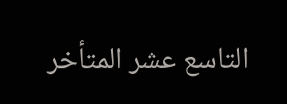التاسع عشر المتأخر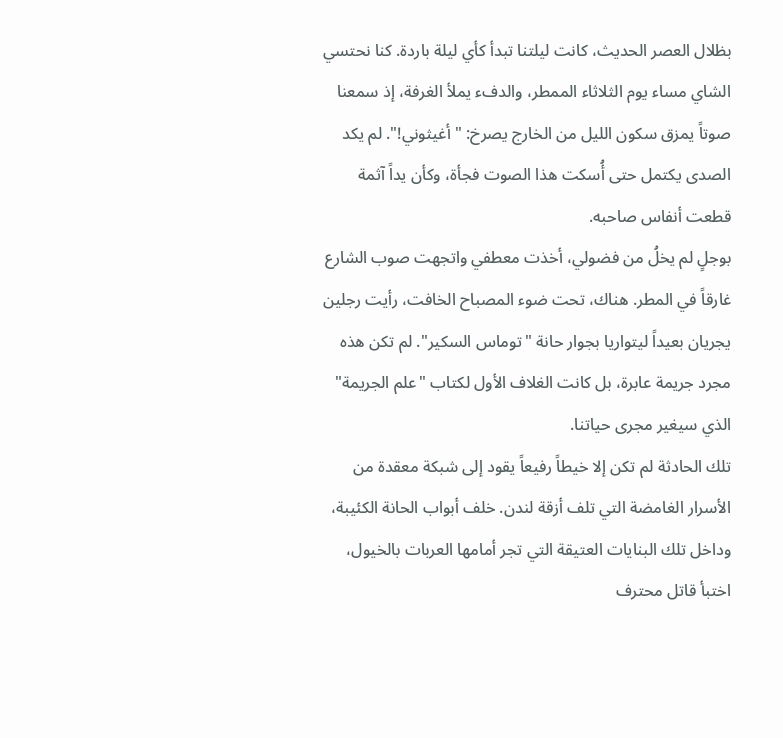بظلال العصر الحديث، كانت ليلتنا تبدأ كأي ليلة باردة. كنا نحتسي الشاي مساء يوم الثلاثاء الممطر، والدفء يملأ الغرفة، إذ سمعنا صوتاً يمزق سكون الليل من الخارج يصرخ: "أغيثوني!". لم يكد الصدى يكتمل حتى أُسكت هذا الصوت فجأة، وكأن يداً آثمة قطعت أنفاس صاحبه.
بوجلٍ لم يخلُ من فضولي، أخذت معطفي واتجهت صوب الشارع غارقاً في المطر. هناك، تحت ضوء المصباح الخافت، رأيت رجلين يجريان بعيداً ليتواريا بجوار حانة "توماس السكير". لم تكن هذه مجرد جريمة عابرة، بل كانت الغلاف الأول لكتاب "علم الجريمة" الذي سيغير مجرى حياتنا.
تلك الحادثة لم تكن إلا خيطاً رفيعاً يقود إلى شبكة معقدة من الأسرار الغامضة التي تلف أزقة لندن. خلف أبواب الحانة الكئيبة، وداخل تلك البنايات العتيقة التي تجر أمامها العربات بالخيول، اختبأ قاتل محترف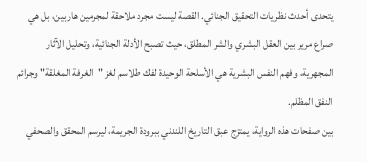يتحدى أحدث نظريات التحقيق الجنائي. القصة ليست مجرد ملاحقة لمجرمين هاربين، بل هي صراع مرير بين العقل البشري والشر المطلق، حيث تصبح الأدلة الجنائية، وتحليل الآثار المجهرية، وفهم النفس البشرية هي الأسلحة الوحيدة لفك طلاسم لغز "الغرفة المغلقة" وجرائم النفق المظلم.
بين صفحات هذه الرواية، يمتزج عبق التاريخ اللندني ببرودة الجريمة، ليرسم المحقق والصحفي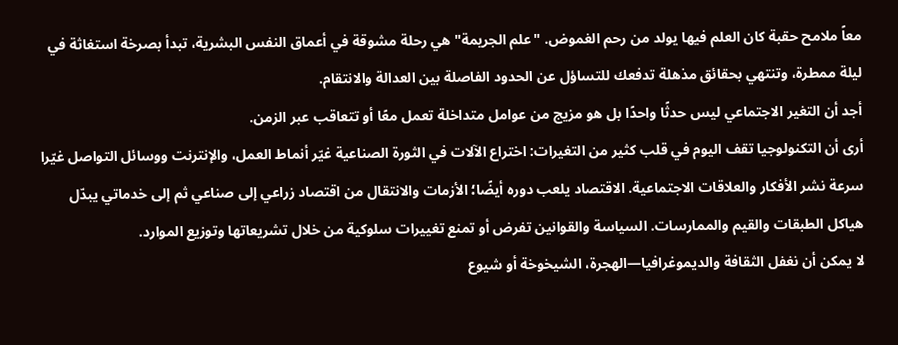معاً ملامح حقبة كان العلم فيها يولد من رحم الغموض. "علم الجريمة" هي رحلة مشوقة في أعماق النفس البشرية، تبدأ بصرخة استغاثة في ليلة ممطرة، وتنتهي بحقائق مذهلة تدفعك للتساؤل عن الحدود الفاصلة بين العدالة والانتقام.
أجد أن التغير الاجتماعي ليس حدثًا واحدًا بل هو مزيج من عوامل متداخلة تعمل معًا أو تتعاقب عبر الزمن.
أرى أن التكنولوجيا تقف اليوم في قلب كثير من التغيرات: اختراع الآلات في الثورة الصناعية غيّر أنماط العمل، والإنترنت ووسائل التواصل غيّرا سرعة نشر الأفكار والعلاقات الاجتماعية. الاقتصاد يلعب دوره أيضًا؛ الأزمات والانتقال من اقتصاد زراعي إلى صناعي ثم إلى خدماتي يبدّل هياكل الطبقات والقيم والممارسات. السياسة والقوانين تفرض أو تمنع تغييرات سلوكية من خلال تشريعاتها وتوزيع الموارد.
لا يمكن أن نغفل الثقافة والديموغرافيا—الهجرة، الشيخوخة أو شيوع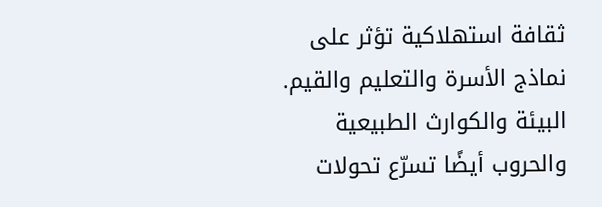ثقافة استهلاكية تؤثر على نماذج الأسرة والتعليم والقيم. البيئة والكوارث الطبيعية والحروب أيضًا تسرّع تحولات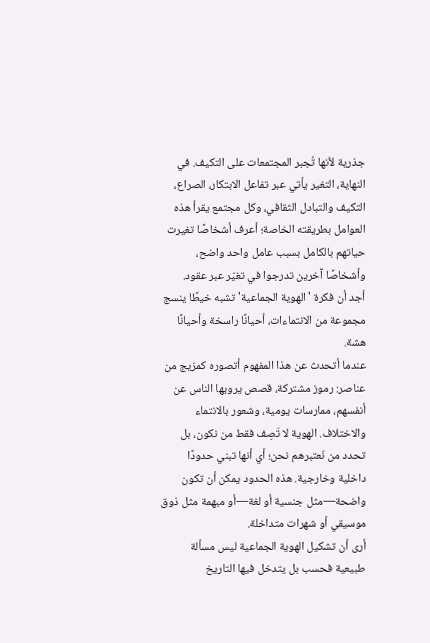جذرية لأنها تُجبر المجتمعات على التكيف. في النهاية، التغير يأتي عبر تفاعل الابتكار، الصراع، التكيف والتبادل الثقافي، وكل مجتمع يقرأ هذه العوامل بطريقته الخاصة؛ أعرف أشخاصًا تغيرت حياتهم بالكامل بسبب عامل واحد واضح، وأشخاصًا آخرين تدرجوا في تغيّر عبر عقود.
أجد أن فكرة 'الهوية الجماعية' تشبه خيطًا ينسج مجموعة من الانتماءات، أحيانًا راسخة وأحيانًا هشة.
عندما أتحدث عن هذا المفهوم أتصوره كمزيج من عناصر: رموز مشتركة، قصص يرويها الناس عن أنفسهم، ممارسات يومية، وشعور بالانتماء والاختلاف. الهوية لا تَصِف فقط من نكون، بل تحدد من نَعتبرهم نحن؛ أي أنها تبني حدودًا داخلية وخارجية. هذه الحدود يمكن أن تكون واضحة—مثل جنسية أو لغة—أو مبهمة مثل ذوق موسيقي أو شهرات متداخلة.
أرى أن تشكيل الهوية الجماعية ليس مسألة طبيعية فحسب بل يتدخل فيها التاريخ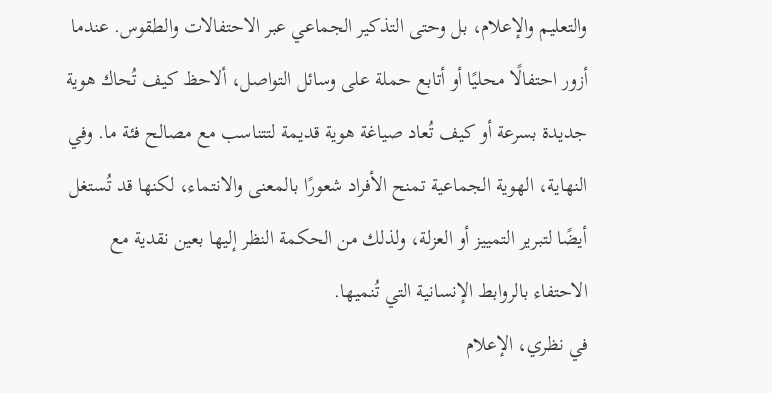والتعليم والإعلام، بل وحتى التذكير الجماعي عبر الاحتفالات والطقوس. عندما أزور احتفالًا محليًا أو أتابع حملة على وسائل التواصل، ألاحظ كيف تُحاك هوية جديدة بسرعة أو كيف تُعاد صياغة هوية قديمة لتتناسب مع مصالح فئة ما. وفي النهاية، الهوية الجماعية تمنح الأفراد شعورًا بالمعنى والانتماء، لكنها قد تُستغل أيضًا لتبرير التمييز أو العزلة، ولذلك من الحكمة النظر إليها بعين نقدية مع الاحتفاء بالروابط الإنسانية التي تُنميها.
في نظري، الإعلام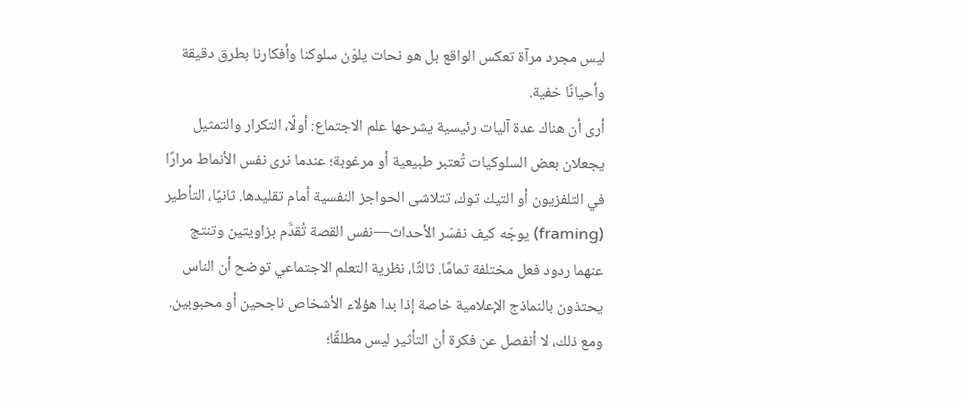ليس مجرد مرآة تعكس الواقع بل هو نحات يلوّن سلوكنا وأفكارنا بطرق دقيقة وأحيانًا خفية.
أرى أن هناك عدة آليات رئيسية يشرحها علم الاجتماع: أولًا، التكرار والتمثيل يجعلان بعض السلوكيات تُعتبر طبيعية أو مرغوبة؛ عندما نرى نفس الأنماط مرارًا في التلفزيون أو التيك توك، تتلاشى الحواجز النفسية أمام تقليدها. ثانيًا، التأطير (framing) يوجّه كيف نفسّر الأحداث—نفس القصة تُقدَّم بزاويتين وتنتج عنهما ردود فعل مختلفة تمامًا. ثالثًا، نظرية التعلم الاجتماعي توضح أن الناس يحتذون بالنماذج الإعلامية خاصة إذا بدا هؤلاء الأشخاص ناجحين أو محبوبين.
ومع ذلك، لا أنفصل عن فكرة أن التأثير ليس مطلقًا؛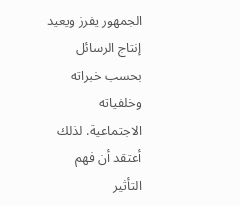الجمهور يفرز ويعيد إنتاج الرسائل بحسب خبراته وخلفياته الاجتماعية. لذلك أعتقد أن فهم التأثير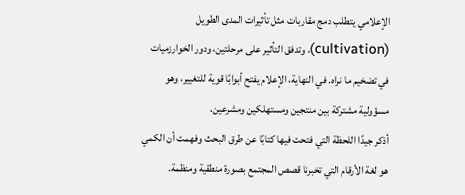الإعلامي يتطلب دمج مقاربات مثل تأثيرات المدى الطويل (cultivation)، وتدفق التأثير على مرحلتين، ودور الخوارزميات في تضخيم ما نراه. في النهاية، الإعلام يفتح أبوابًا قوية للتغيير، وهو مسؤولية مشتركة بين منتجين ومستهلكين ومشرعين.
أذكر جيدًا اللحظة التي فتحت فيها كتابًا عن طرق البحث وفهمت أن الكمي هو لغة الأرقام التي تخبرنا قصص المجتمع بصورة منطقية ومنظمة.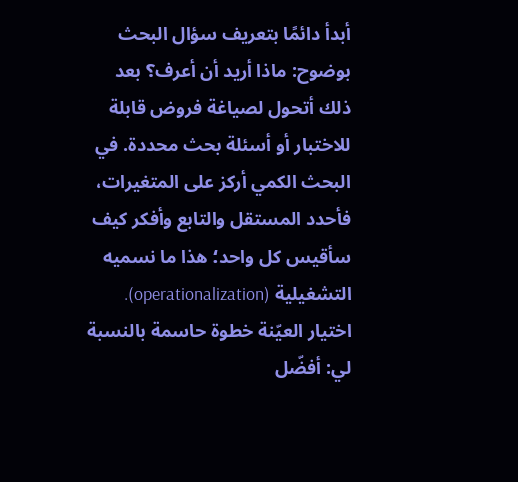أبدأ دائمًا بتعريف سؤال البحث بوضوح: ماذا أريد أن أعرف؟ بعد ذلك أتحول لصياغة فروض قابلة للاختبار أو أسئلة بحث محددة. في البحث الكمي أركز على المتغيرات، فأحدد المستقل والتابع وأفكر كيف سأقيس كل واحد؛ هذا ما نسميه التشغيلية (operationalization). اختيار العيّنة خطوة حاسمة بالنسبة لي: أفضّل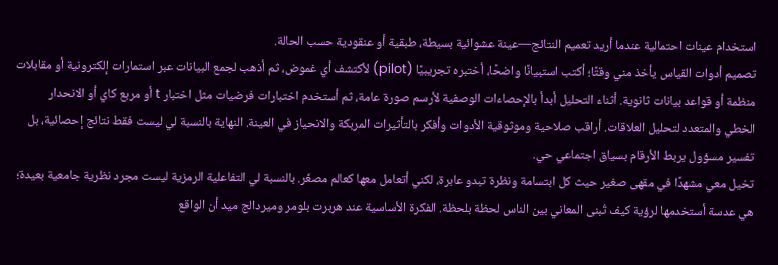استخدام عينات احتمالية عندما أريد تعميم النتائج—عينة عشوائية بسيطة، طبقية أو عنقودية حسب الحالة.
تصميم أدوات القياس يأخذ مني وقتًا؛ أكتب استبيانًا واضحًا، أختبره تجريبيًا (pilot) لأكتشف أي غموض، ثم أذهب لجمع البيانات عبر استمارات إلكترونية أو مقابلات منظمة أو قواعد بيانات ثانوية. أثناء التحليل أبدأ بالإحصاءات الوصفية لأرسم صورة عامة، ثم أستخدم اختبارات فرضيات مثل اختبار t أو مربع كاي أو الانحدار الخطي والمتعدد لتحليل العلاقات. أراقب صلاحية وموثوقية الأدوات وأفكر بالتأثيرات المربكة والانحياز في العينة. النهاية بالنسبة لي ليست فقط نتائج إحصائية، بل تفسير مسؤول يربط الأرقام بسياق اجتماعي حي.
تخيل معي مشهدًا في مقهى صغير حيث كل ابتسامة ونظرة تبدو عابرة، لكني أتعامل معها كعالم مصغّر. بالنسبة لي التفاعلية الرمزية ليست مجرد نظرية جامعية بعيدة؛ هي عدسة أستخدمها لرؤية كيف تُبنى المعاني بين الناس لحظة بلحظة. الفكرة الأساسية عند هربرت بلومر وميردالج ميد أن الواقع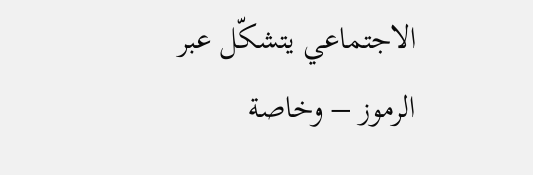الاجتماعي يتشكّل عبر الرموز – وخاصة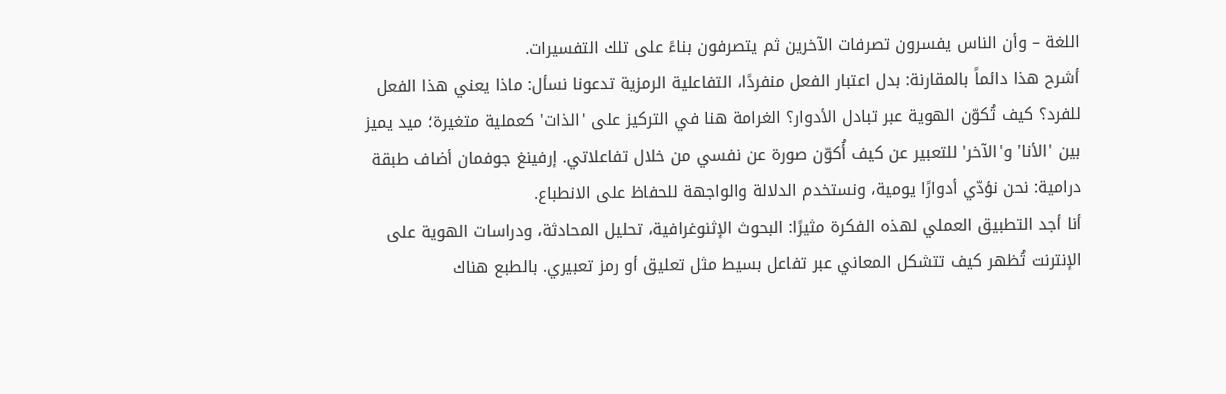اللغة – وأن الناس يفسرون تصرفات الآخرين ثم يتصرفون بناءً على تلك التفسيرات.
أشرح هذا دائماً بالمقارنة: بدل اعتبار الفعل منفردًا، التفاعلية الرمزية تدعونا نسأل: ماذا يعني هذا الفعل للفرد؟ كيف تُكوّن الهوية عبر تبادل الأدوار؟ الغرامة هنا في التركيز على 'الذات' كعملية متغيرة؛ ميد يميز بين 'الأنا' و'الآخر' للتعبير عن كيف أُكوّن صورة عن نفسي من خلال تفاعلاتي. إرفينغ جوفمان أضاف طبقة درامية: نحن نؤدّي أدوارًا يومية، ونستخدم الدلالة والواجهة للحفاظ على الانطباع.
أنا أجد التطبيق العملي لهذه الفكرة مثيرًا: البحوث الإثنوغرافية، تحليل المحادثة، ودراسات الهوية على الإنترنت تُظهر كيف تتشكل المعاني عبر تفاعل بسيط مثل تعليق أو رمز تعبيري. بالطبع هناك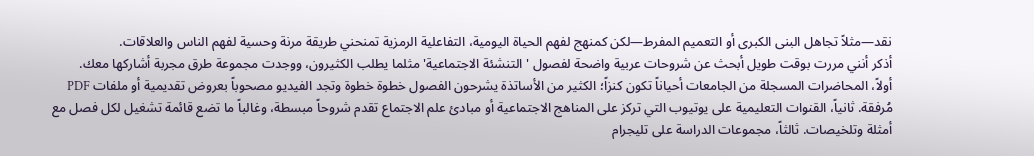نقد—مثلاً تجاهل البنى الكبرى أو التعميم المفرط—لكن كمنهج لفهم الحياة اليومية، التفاعلية الرمزية تمنحني طريقة مرنة وحسية لفهم الناس والعلاقات.
أذكر أنني مررت بوقت طويل أبحث عن شروحات عربية واضحة لفصول 'التنشئة الاجتماعية' مثلما يطلب الكثيرون، ووجدت مجموعة طرق مجربة أشاركها معك.
أولاً، المحاضرات المسجلة من الجامعات أحياناً تكون كنزاً؛ الكثير من الأساتذة يشرحون الفصول خطوة خطوة وتجد الفيديو مصحوباً بعروض تقديمية أو ملفات PDF مُرفقة. ثانياً، القنوات التعليمية على يوتيوب التي تركز على المناهج الاجتماعية أو مبادئ علم الاجتماع تقدم شروحاً مبسطة، وغالباً ما تضع قائمة تشغيل لكل فصل مع أمثلة وتلخيصات. ثالثاً، مجموعات الدراسة على تليجرام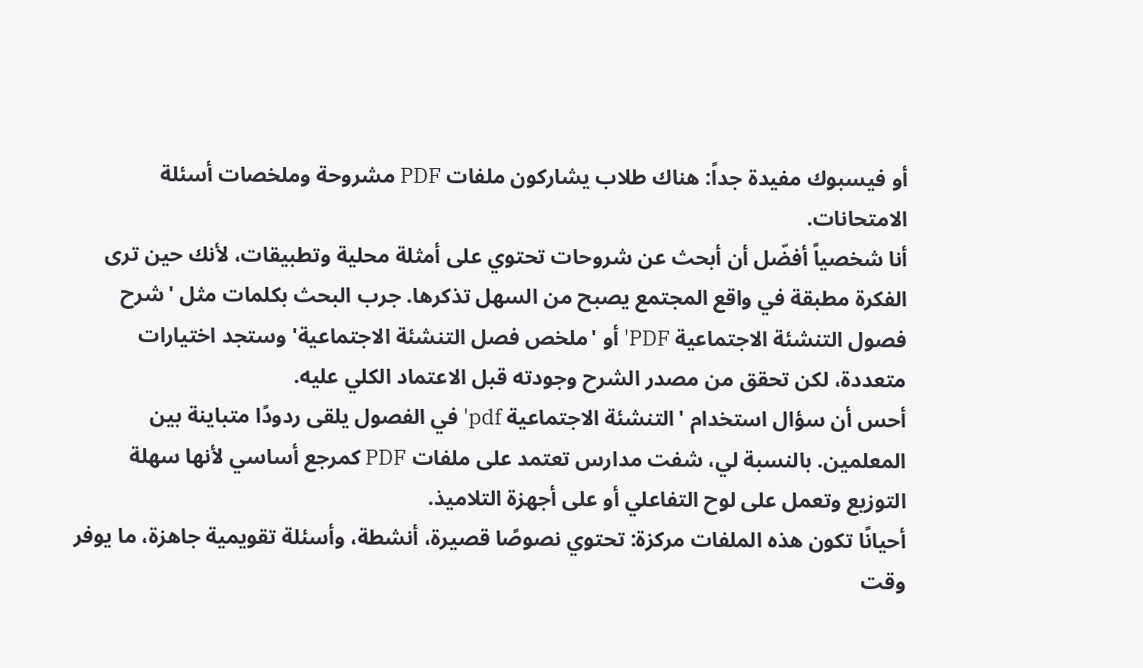أو فيسبوك مفيدة جداً: هناك طلاب يشاركون ملفات PDF مشروحة وملخصات أسئلة الامتحانات.
أنا شخصياً أفضّل أن أبحث عن شروحات تحتوي على أمثلة محلية وتطبيقات، لأنك حين ترى الفكرة مطبقة في واقع المجتمع يصبح من السهل تذكرها. جرب البحث بكلمات مثل 'شرح فصول التنشئة الاجتماعية PDF' أو 'ملخص فصل التنشئة الاجتماعية' وستجد اختيارات متعددة، لكن تحقق من مصدر الشرح وجودته قبل الاعتماد الكلي عليه.
أحس أن سؤال استخدام 'التنشئة الاجتماعية pdf' في الفصول يلقى ردودًا متباينة بين المعلمين. بالنسبة لي، شفت مدارس تعتمد على ملفات PDF كمرجع أساسي لأنها سهلة التوزيع وتعمل على لوح التفاعلي أو على أجهزة التلاميذ.
أحيانًا تكون هذه الملفات مركزة: تحتوي نصوصًا قصيرة، أنشطة، وأسئلة تقويمية جاهزة، ما يوفر وقت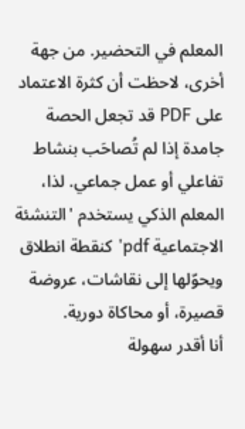المعلم في التحضير. من جهة أخرى، لاحظت أن كثرة الاعتماد على PDF قد تجعل الحصة جامدة إذا لم تُصاحَب بنشاط تفاعلي أو عمل جماعي. لذا، المعلم الذكي يستخدم 'التنشئة الاجتماعية pdf' كنقطة انطلاق ويحوّلها إلى نقاشات، عروضة قصيرة، أو محاكاة دورية.
أنا أقدر سهولة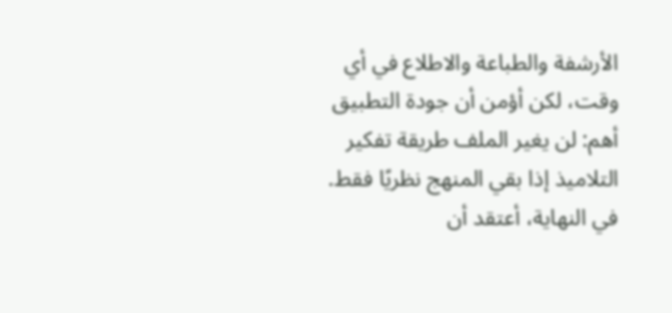الأرشفة والطباعة والاطلاع في أي وقت، لكن أؤمن أن جودة التطبيق أهم: لن يغير الملف طريقة تفكير التلاميذ إذا بقي المنهج نظريًا فقط. في النهاية، أعتقد أن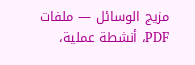مزيج الوسائل — ملفات PDF، أنشطة عملية،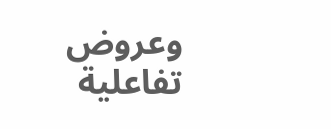وعروض تفاعلية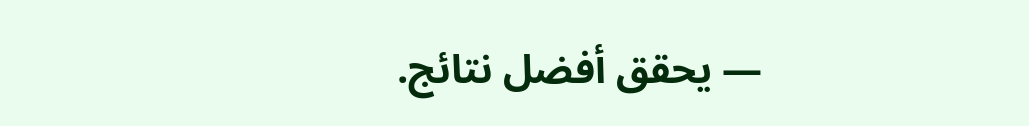— يحقق أفضل نتائج.